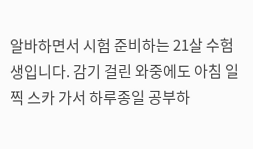알바하면서 시험 준비하는 21살 수험생입니다. 감기 걸린 와중에도 아침 일찍 스카 가서 하루종일 공부하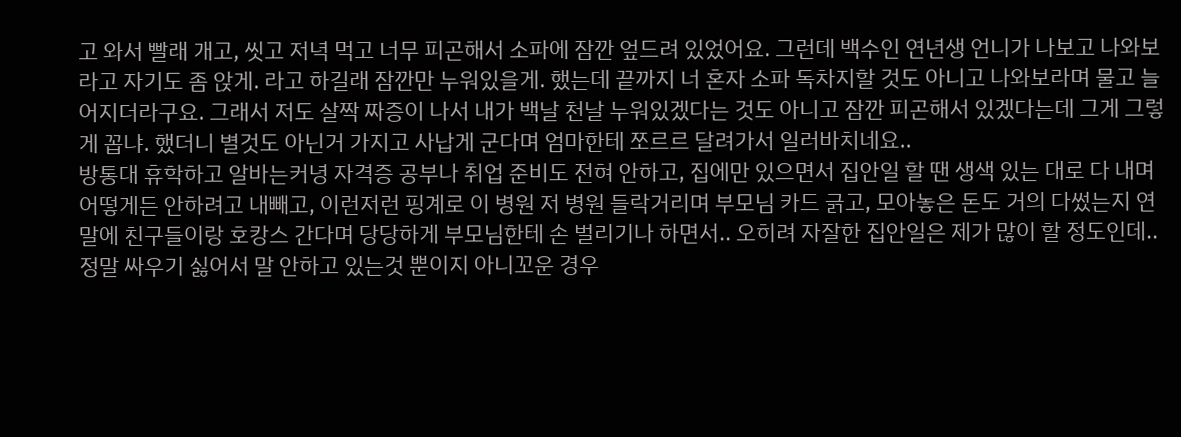고 와서 빨래 개고, 씻고 저녁 먹고 너무 피곤해서 소파에 잠깐 엎드려 있었어요. 그런데 백수인 연년생 언니가 나보고 나와보라고 자기도 좀 앉게. 라고 하길래 잠깐만 누워있을게. 했는데 끝까지 너 혼자 소파 독차지할 것도 아니고 나와보라며 물고 늘어지더라구요. 그래서 저도 살짝 짜증이 나서 내가 백날 천날 누워있겠다는 것도 아니고 잠깐 피곤해서 있겠다는데 그게 그렇게 꼽냐. 했더니 별것도 아닌거 가지고 사납게 군다며 엄마한테 쪼르르 달려가서 일러바치네요..
방통대 휴학하고 알바는커녕 자격증 공부나 취업 준비도 전혀 안하고, 집에만 있으면서 집안일 할 땐 생색 있는 대로 다 내며 어떻게든 안하려고 내빼고, 이런저런 핑계로 이 병원 저 병원 들락거리며 부모님 카드 긁고, 모아놓은 돈도 거의 다썼는지 연말에 친구들이랑 호캉스 간다며 당당하게 부모님한테 손 벌리기나 하면서.. 오히려 자잘한 집안일은 제가 많이 할 정도인데..
정말 싸우기 싫어서 말 안하고 있는것 뿐이지 아니꼬운 경우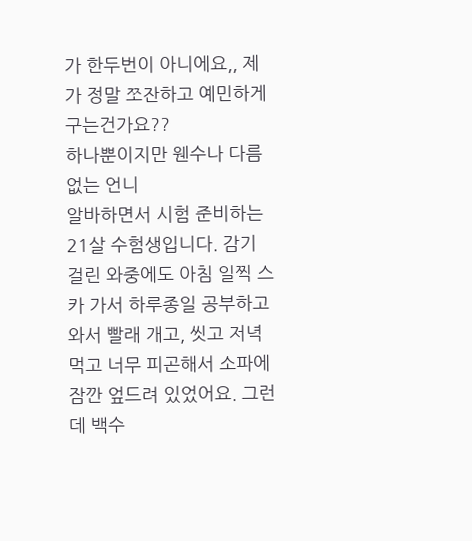가 한두번이 아니에요,, 제가 정말 쪼잔하고 예민하게 구는건가요??
하나뿐이지만 웬수나 다름없는 언니
알바하면서 시험 준비하는 21살 수험생입니다. 감기 걸린 와중에도 아침 일찍 스카 가서 하루종일 공부하고 와서 빨래 개고, 씻고 저녁 먹고 너무 피곤해서 소파에 잠깐 엎드려 있었어요. 그런데 백수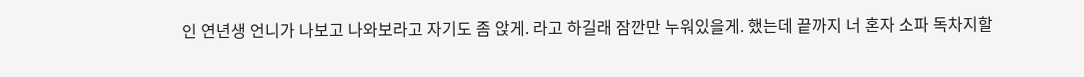인 연년생 언니가 나보고 나와보라고 자기도 좀 앉게. 라고 하길래 잠깐만 누워있을게. 했는데 끝까지 너 혼자 소파 독차지할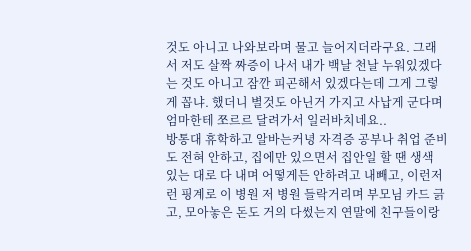것도 아니고 나와보라며 물고 늘어지더라구요. 그래서 저도 살짝 짜증이 나서 내가 백날 천날 누워있겠다는 것도 아니고 잠깐 피곤해서 있겠다는데 그게 그렇게 꼽냐. 했더니 별것도 아닌거 가지고 사납게 군다며 엄마한테 쪼르르 달려가서 일러바치네요..
방통대 휴학하고 알바는커녕 자격증 공부나 취업 준비도 전혀 안하고, 집에만 있으면서 집안일 할 땐 생색 있는 대로 다 내며 어떻게든 안하려고 내빼고, 이런저런 핑계로 이 병원 저 병원 들락거리며 부모님 카드 긁고, 모아놓은 돈도 거의 다썼는지 연말에 친구들이랑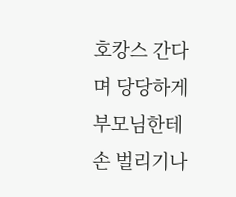호캉스 간다며 당당하게 부모님한테 손 벌리기나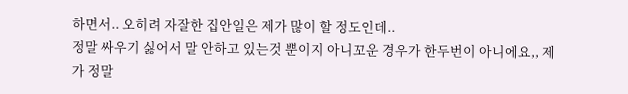하면서.. 오히려 자잘한 집안일은 제가 많이 할 정도인데..
정말 싸우기 싫어서 말 안하고 있는것 뿐이지 아니꼬운 경우가 한두번이 아니에요,, 제가 정말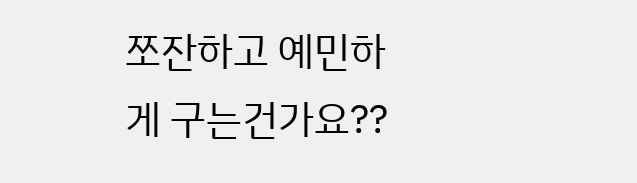쪼잔하고 예민하게 구는건가요??